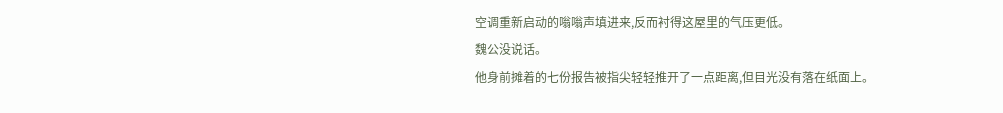空调重新启动的嗡嗡声填进来,反而衬得这屋里的气压更低。
魏公没说话。
他身前摊着的七份报告被指尖轻轻推开了一点距离,但目光没有落在纸面上。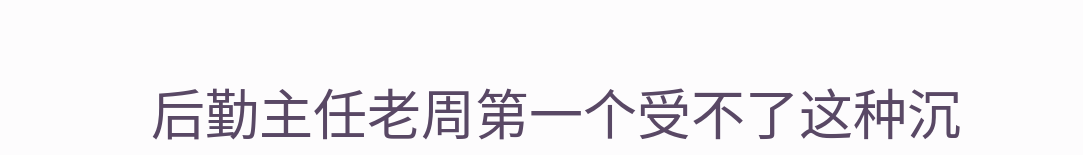后勤主任老周第一个受不了这种沉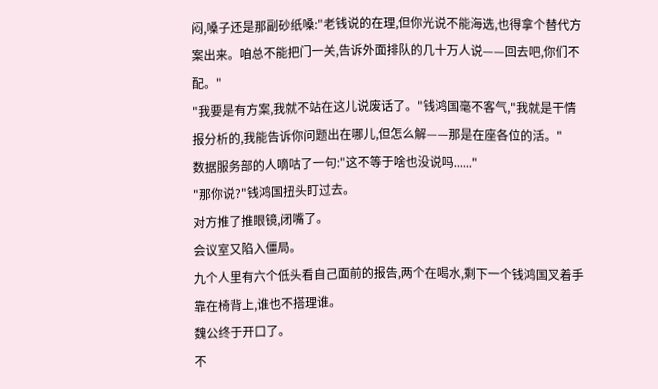闷,嗓子还是那副砂纸嗓:"老钱说的在理,但你光说不能海选,也得拿个替代方案出来。咱总不能把门一关,告诉外面排队的几十万人说——回去吧,你们不配。"
"我要是有方案,我就不站在这儿说废话了。"钱鸿国毫不客气,"我就是干情报分析的,我能告诉你问题出在哪儿,但怎么解——那是在座各位的活。"
数据服务部的人嘀咕了一句:"这不等于啥也没说吗......"
"那你说?"钱鸿国扭头盯过去。
对方推了推眼镜,闭嘴了。
会议室又陷入僵局。
九个人里有六个低头看自己面前的报告,两个在喝水,剩下一个钱鸿国叉着手靠在椅背上,谁也不搭理谁。
魏公终于开口了。
不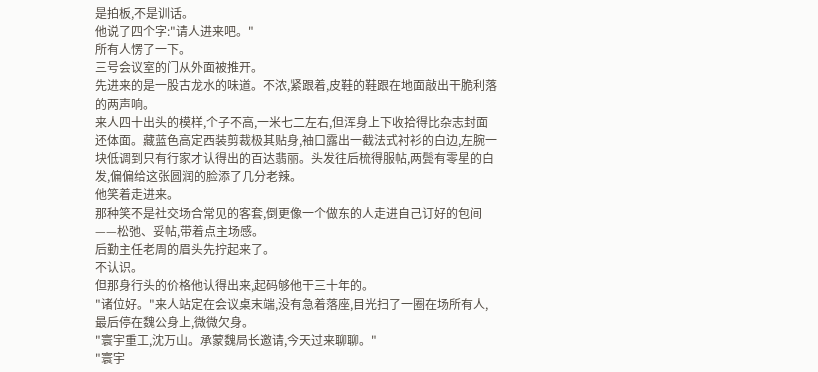是拍板,不是训话。
他说了四个字:"请人进来吧。"
所有人愣了一下。
三号会议室的门从外面被推开。
先进来的是一股古龙水的味道。不浓,紧跟着,皮鞋的鞋跟在地面敲出干脆利落的两声响。
来人四十出头的模样,个子不高,一米七二左右,但浑身上下收拾得比杂志封面还体面。藏蓝色高定西装剪裁极其贴身,袖口露出一截法式衬衫的白边,左腕一块低调到只有行家才认得出的百达翡丽。头发往后梳得服帖,两鬓有零星的白发,偏偏给这张圆润的脸添了几分老辣。
他笑着走进来。
那种笑不是社交场合常见的客套,倒更像一个做东的人走进自己订好的包间——松弛、妥帖,带着点主场感。
后勤主任老周的眉头先拧起来了。
不认识。
但那身行头的价格他认得出来,起码够他干三十年的。
"诸位好。"来人站定在会议桌末端,没有急着落座,目光扫了一圈在场所有人,最后停在魏公身上,微微欠身。
"寰宇重工,沈万山。承蒙魏局长邀请,今天过来聊聊。"
"寰宇